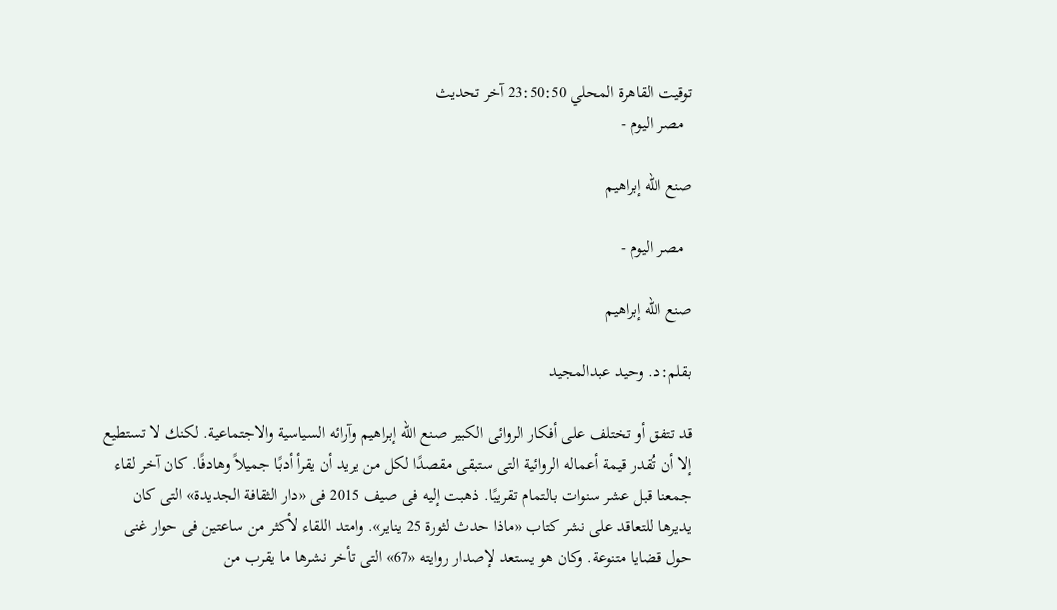توقيت القاهرة المحلي 23:50:50 آخر تحديث
  مصر اليوم -

صنع الله إبراهيم

  مصر اليوم -

صنع الله إبراهيم

بقلم:د. وحيد عبدالمجيد

قد تتفق أو تختلف على أفكار الروائى الكبير صنع الله إبراهيم وآرائه السياسية والاجتماعية. لكنك لا تستطيع إلا أن تُقدر قيمة أعماله الروائية التى ستبقى مقصدًا لكل من يريد أن يقرأ أدبًا جميلاً وهادفًا. كان آخر لقاء جمعنا قبل عشر سنوات بالتمام تقريبًا. ذهبت إليه فى صيف 2015 فى «دار الثقافة الجديدة» التى كان يديرها للتعاقد على نشر كتاب «ماذا حدث لثورة 25 يناير». وامتد اللقاء لأكثر من ساعتين فى حوار غنى حول قضايا متنوعة. وكان هو يستعد لإصدار روايته «67» التى تأخر نشرها ما يقرب من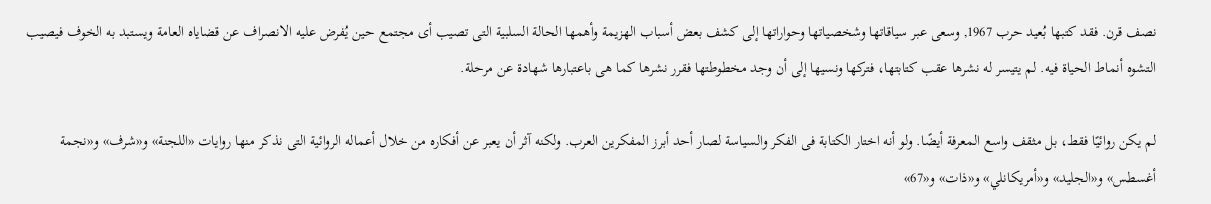نصف قرن. فقد كتبها بُعيد حرب 1967, وسعى عبر سياقاتها وشخصياتها وحواراتها إلى كشف بعض أسباب الهزيمة وأهمها الحالة السلبية التى تصيب أى مجتمع حين يُفرض عليه الانصراف عن قضاياه العامة ويستبد به الخوف فيصيب التشوه أنماط الحياة فيه. لم يتيسر له نشرها عقب كتابتها، فتركها ونسيها إلى أن وجد مخطوطتها فقرر نشرها كما هى باعتبارها شهادة عن مرحلة.

لم يكن روائيًا فقط، بل مثقف واسع المعرفة أيضًا. ولو أنه اختار الكتابة فى الفكر والسياسة لصار أحد أبرز المفكرين العرب. ولكنه آثر أن يعبر عن أفكاره من خلال أعماله الروائية التى نذكر منها روايات «اللجنة» و«شرف» و«نجمة أغسطس» و«الجليد» و«أمريكانلي» و«ذات» و«67»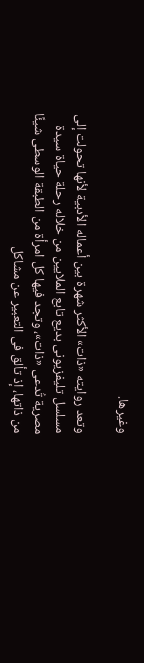وغيرها.

وتعد روايته «ذات» الأكثر شهرة بين أعماله الأدبية لأنها تحولت إلى مسلسل تليفزيونى بديع تابع الملايين من خلاله رحلة حياة سيدة مصرية تُدعى «ذات»، وتجد فيها كل امرأة من الطبقة الوسطى شيئًا من ذاتها، إذ تألق فى التعبير عن مشاكل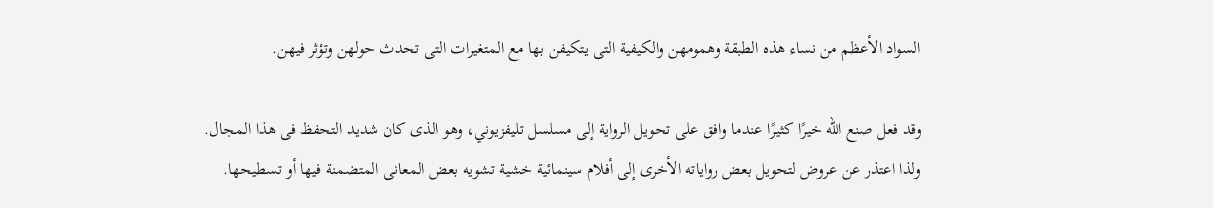السواد الأعظم من نساء هذه الطبقة وهمومهن والكيفية التى يتكيفن بها مع المتغيرات التى تحدث حولهن وتؤثر فيهن.

وقد فعل صنع الله خيرًا كثيرًا عندما وافق على تحويل الرواية إلى مسلسل تليفزيوني، وهو الذى كان شديد التحفظ فى هذا المجال. ولذا اعتذر عن عروض لتحويل بعض رواياته الأخرى إلى أفلام سينمائية خشية تشويه بعض المعانى المتضمنة فيها أو تسطيحها.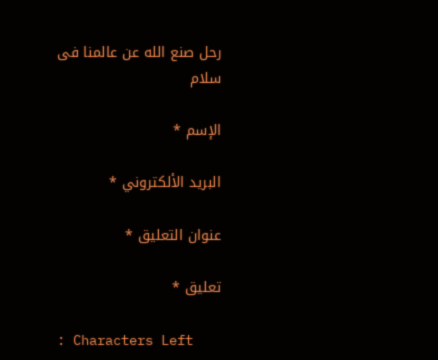رحل صنع الله عن عالمنا فى سلام

الإسم *

البريد الألكتروني *

عنوان التعليق *

تعليق *

: Characters Left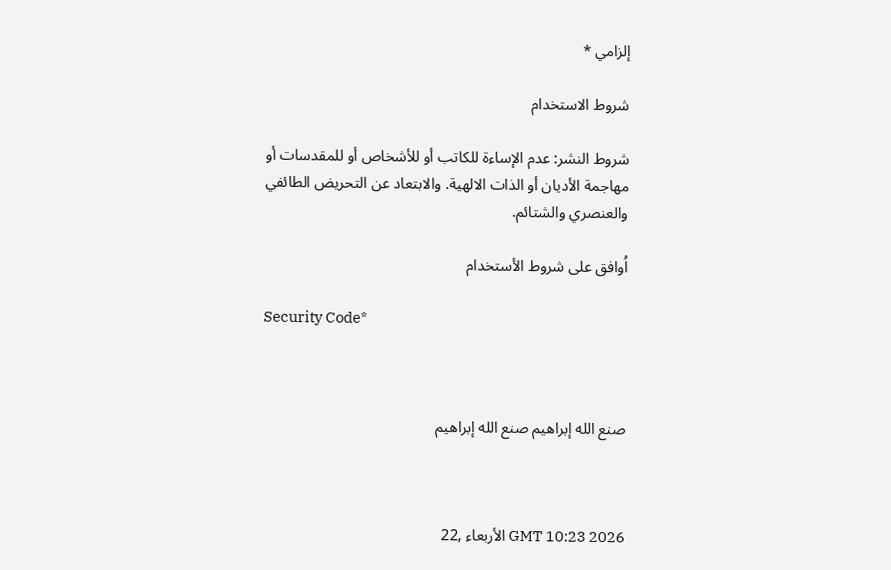إلزامي *

شروط الاستخدام

شروط النشر: عدم الإساءة للكاتب أو للأشخاص أو للمقدسات أو مهاجمة الأديان أو الذات الالهية. والابتعاد عن التحريض الطائفي والعنصري والشتائم.

اُوافق على شروط الأستخدام

Security Code*



صنع الله إبراهيم صنع الله إبراهيم



GMT 10:23 2026 الأربعاء ,22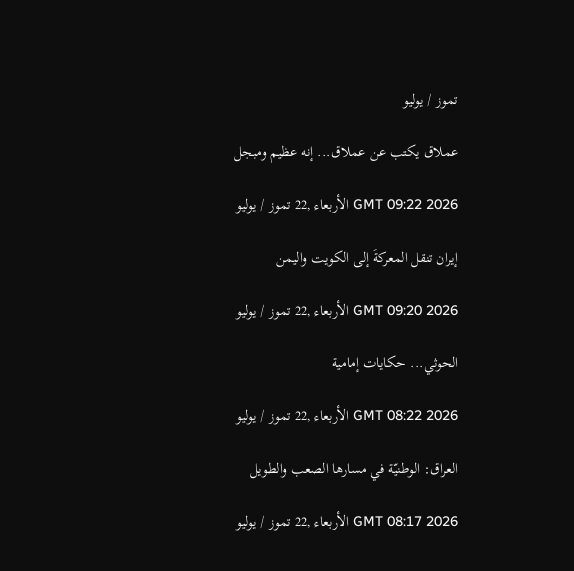تموز / يوليو

عملاق يكتب عن عملاق... إنه عظيم ومبجل

GMT 09:22 2026 الأربعاء ,22 تموز / يوليو

إيران تنقل المعركةَ إلى الكويت واليمن

GMT 09:20 2026 الأربعاء ,22 تموز / يوليو

الحوثي... حكايات إمامية

GMT 08:22 2026 الأربعاء ,22 تموز / يوليو

العراق: الوطنيّة في مسارها الصعب والطويل

GMT 08:17 2026 الأربعاء ,22 تموز / يوليو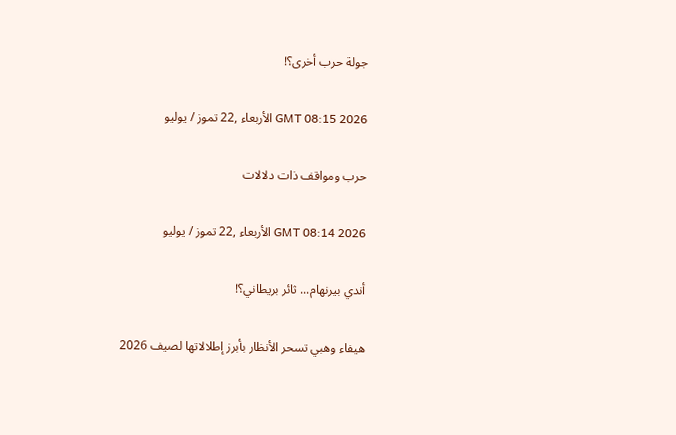جولة حرب أخرى؟!

GMT 08:15 2026 الأربعاء ,22 تموز / يوليو

حرب ومواقف ذات دلالات

GMT 08:14 2026 الأربعاء ,22 تموز / يوليو

أندي بيرنهام... ثائر بريطاني؟!

هيفاء وهبي تسحر الأنظار بأبرز إطلالاتها لصيف 2026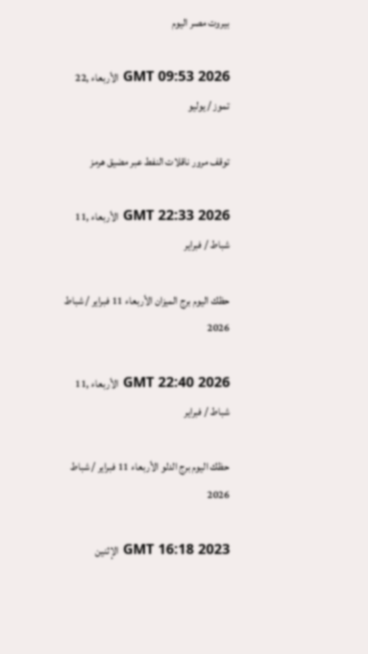بيروت مصر اليوم

GMT 09:53 2026 الأربعاء ,22 تموز / يوليو

توقف مرور ناقلات النفط عبر مضيق هرمز

GMT 22:33 2026 الأربعاء ,11 شباط / فبراير

حظك اليوم برج الميزان الأربعاء 11 فبراير / شباط 2026

GMT 22:40 2026 الأربعاء ,11 شباط / فبراير

حظك اليوم برج الدلو الأربعاء 11 فبراير / شباط 2026

GMT 16:18 2023 الإثنين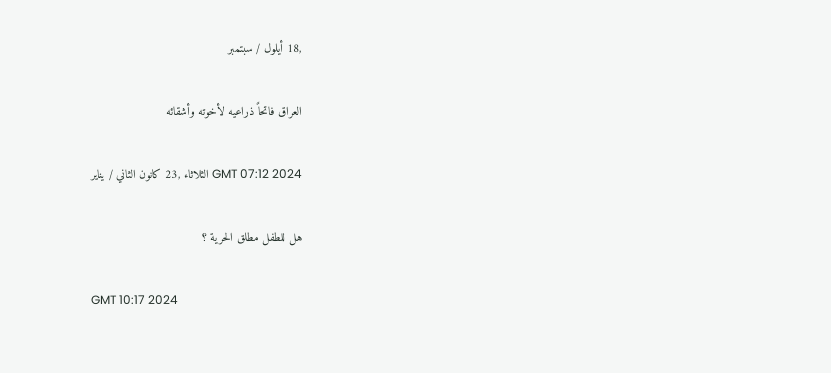,18 أيلول / سبتمبر

العراق فاتحاً ذراعيه لأخوته وأشقائه

GMT 07:12 2024 الثلاثاء ,23 كانون الثاني / يناير

هل للطفل مطلق الحرية ؟

GMT 10:17 2024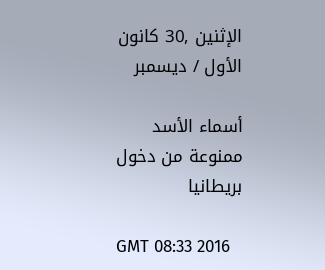الإثنين ,30 كانون الأول / ديسمبر

أسماء الأسد ممنوعة من دخول بريطانيا

GMT 08:33 2016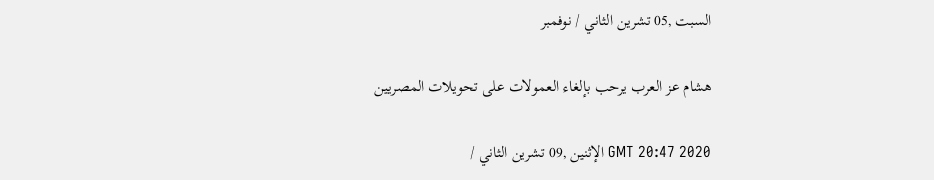السبت ,05 تشرين الثاني / نوفمبر

هشام عز العرب يرحب بإلغاء العمولات على تحويلات المصريين

GMT 20:47 2020 الإثنين ,09 تشرين الثاني /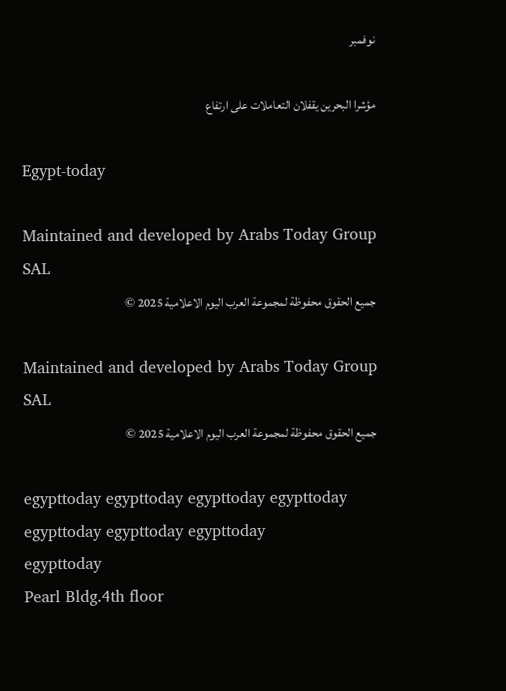نوفمبر

مؤشرا البحرين يقفلان التعاملات على ارتفاع

Egypt-today

Maintained and developed by Arabs Today Group SAL
جميع الحقوق محفوظة لمجموعة العرب اليوم الاعلامية 2025 ©

Maintained and developed by Arabs Today Group SAL
جميع الحقوق محفوظة لمجموعة العرب اليوم الاعلامية 2025 ©

egypttoday egypttoday egypttoday egypttoday
egypttoday egypttoday egypttoday
egypttoday
Pearl Bldg.4th floor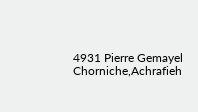4931 Pierre Gemayel Chorniche,Achrafieh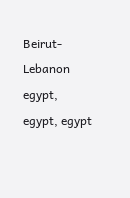Beirut- Lebanon
egypt, egypt, egypt